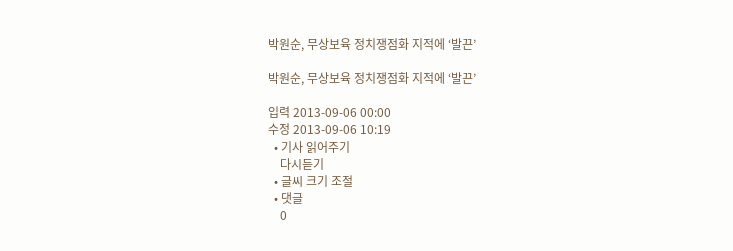박원순, 무상보육 정치쟁점화 지적에 ‘발끈’

박원순, 무상보육 정치쟁점화 지적에 ‘발끈’

입력 2013-09-06 00:00
수정 2013-09-06 10:19
  • 기사 읽어주기
    다시듣기
  • 글씨 크기 조절
  • 댓글
    0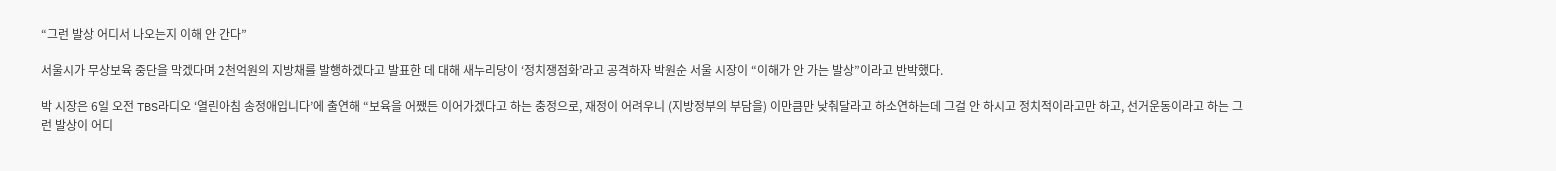“그런 발상 어디서 나오는지 이해 안 간다”

서울시가 무상보육 중단을 막겠다며 2천억원의 지방채를 발행하겠다고 발표한 데 대해 새누리당이 ‘정치쟁점화’라고 공격하자 박원순 서울 시장이 “이해가 안 가는 발상”이라고 반박했다.

박 시장은 6일 오전 TBS라디오 ‘열린아침 송정애입니다’에 출연해 “보육을 어쨌든 이어가겠다고 하는 충정으로, 재정이 어려우니 (지방정부의 부담을) 이만큼만 낮춰달라고 하소연하는데 그걸 안 하시고 정치적이라고만 하고, 선거운동이라고 하는 그런 발상이 어디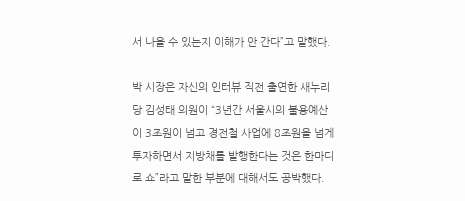서 나올 수 있는지 이해가 안 간다”고 말했다.

박 시장은 자신의 인터뷰 직전 출연한 새누리당 김성태 의원이 “3년간 서울시의 불용예산이 3조원이 넘고 경전철 사업에 8조원을 넘게 투자하면서 지방채를 발행한다는 것은 한마디로 쇼”라고 말한 부분에 대해서도 공박했다.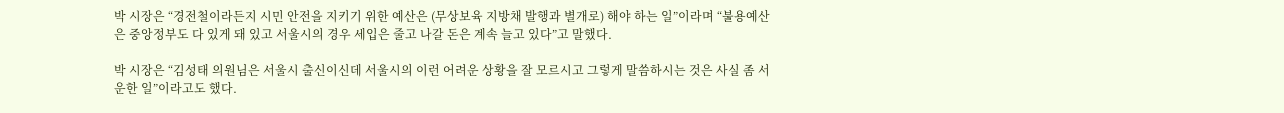박 시장은 “경전철이라든지 시민 안전을 지키기 위한 예산은 (무상보육 지방채 발행과 별개로) 해야 하는 일”이라며 “불용예산은 중앙정부도 다 있게 돼 있고 서울시의 경우 세입은 줄고 나갈 돈은 계속 늘고 있다”고 말했다.

박 시장은 “김성태 의원님은 서울시 출신이신데 서울시의 이런 어려운 상황을 잘 모르시고 그렇게 말씀하시는 것은 사실 좀 서운한 일”이라고도 했다.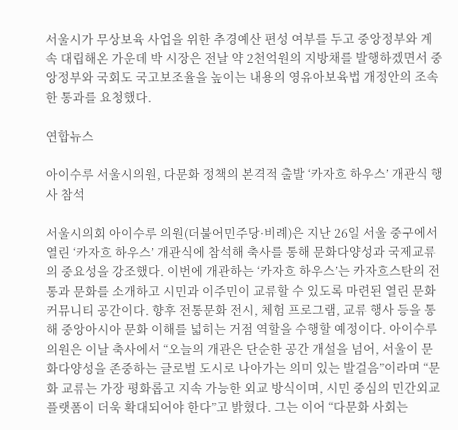서울시가 무상보육 사업을 위한 추경예산 편성 여부를 두고 중앙정부와 계속 대립해온 가운데 박 시장은 전날 약 2천억원의 지방채를 발행하겠면서 중앙정부와 국회도 국고보조율을 높이는 내용의 영유아보육법 개정안의 조속한 통과를 요청했다.

연합뉴스

아이수루 서울시의원, 다문화 정책의 본격적 출발 ‘카자흐 하우스’ 개관식 행사 참석

서울시의회 아이수루 의원(더불어민주당·비례)은 지난 26일 서울 중구에서 열린 ‘카자흐 하우스’ 개관식에 참석해 축사를 통해 문화다양성과 국제교류의 중요성을 강조했다. 이번에 개관하는 ‘카자흐 하우스’는 카자흐스탄의 전통과 문화를 소개하고 시민과 이주민이 교류할 수 있도록 마련된 열린 문화 커뮤니티 공간이다. 향후 전통문화 전시, 체험 프로그램, 교류 행사 등을 통해 중앙아시아 문화 이해를 넓히는 거점 역할을 수행할 예정이다. 아이수루 의원은 이날 축사에서 “오늘의 개관은 단순한 공간 개설을 넘어, 서울이 문화다양성을 존중하는 글로벌 도시로 나아가는 의미 있는 발걸음”이라며 “문화 교류는 가장 평화롭고 지속 가능한 외교 방식이며, 시민 중심의 민간외교 플랫폼이 더욱 확대되어야 한다”고 밝혔다. 그는 이어 “다문화 사회는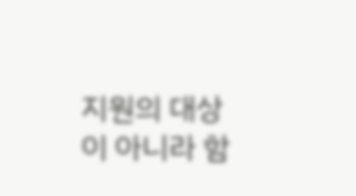지원의 대상이 아니라 함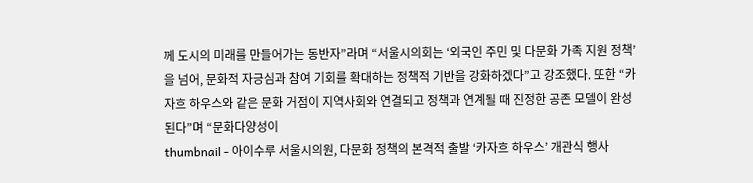께 도시의 미래를 만들어가는 동반자”라며 “서울시의회는 ‘외국인 주민 및 다문화 가족 지원 정책’을 넘어, 문화적 자긍심과 참여 기회를 확대하는 정책적 기반을 강화하겠다”고 강조했다. 또한 “카자흐 하우스와 같은 문화 거점이 지역사회와 연결되고 정책과 연계될 때 진정한 공존 모델이 완성된다”며 “문화다양성이
thumbnail - 아이수루 서울시의원, 다문화 정책의 본격적 출발 ‘카자흐 하우스’ 개관식 행사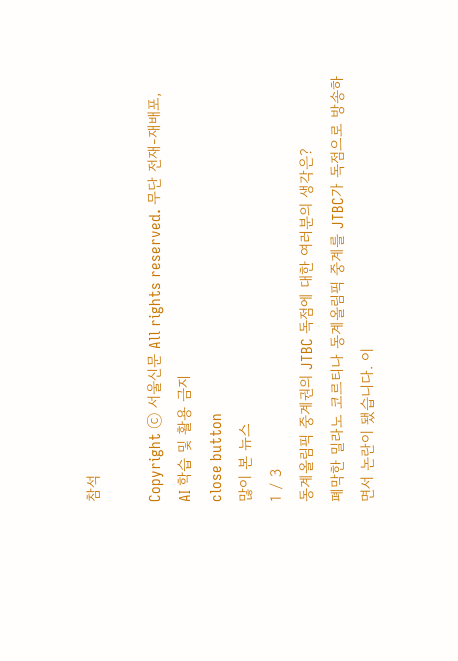참석

Copyright ⓒ 서울신문 All rights reserved. 무단 전재-재배포, AI 학습 및 활용 금지
close button
많이 본 뉴스
1 / 3
동계올림픽 중계권의 JTBC 독점에 대한 여러분의 생각은?
폐막한 밀라노 코르티나 동계올림픽 중계를 JTBC가 독점으로 방송하면서 논란이 됐습니다. 이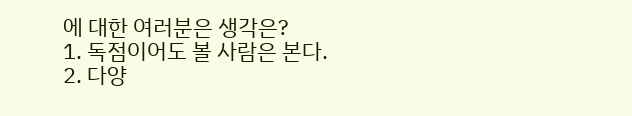에 대한 여러분은 생각은?
1. 독점이어도 볼 사람은 본다.
2. 다양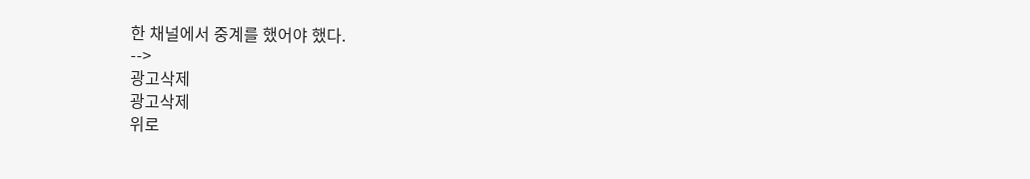한 채널에서 중계를 했어야 했다.
-->
광고삭제
광고삭제
위로